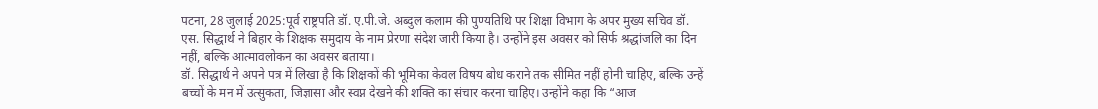पटना, 28 जुलाई 2025:पूर्व राष्ट्रपति डॉ. ए.पी.जे. अब्दुल कलाम की पुण्यतिथि पर शिक्षा विभाग के अपर मुख्य सचिव डॉ. एस. सिद्धार्थ ने बिहार के शिक्षक समुदाय के नाम प्रेरणा संदेश जारी किया है। उन्होंने इस अवसर को सिर्फ श्रद्धांजलि का दिन नहीं, बल्कि आत्मावलोकन का अवसर बताया।
डॉ. सिद्धार्थ ने अपने पत्र में लिखा है कि शिक्षकों की भूमिका केवल विषय बोध कराने तक सीमित नहीं होनी चाहिए, बल्कि उन्हें बच्चों के मन में उत्सुकता, जिज्ञासा और स्वप्न देखने की शक्ति का संचार करना चाहिए। उन्होंने कहा कि “आज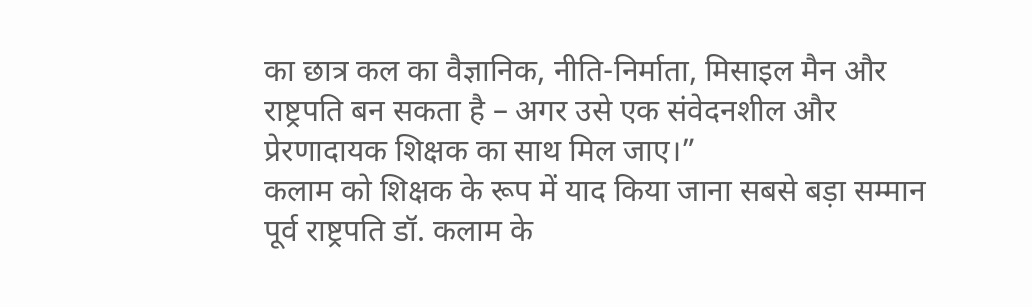का छात्र कल का वैज्ञानिक, नीति-निर्माता, मिसाइल मैन और राष्ट्रपति बन सकता है – अगर उसे एक संवेदनशील और प्रेरणादायक शिक्षक का साथ मिल जाए।”
कलाम को शिक्षक के रूप में याद किया जाना सबसे बड़ा सम्मान
पूर्व राष्ट्रपति डॉ. कलाम के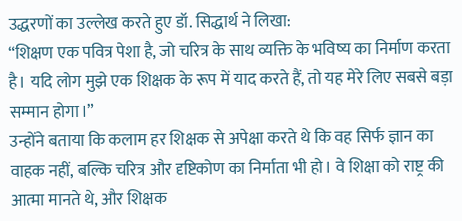उद्धरणों का उल्लेख करते हुए डॉ. सिद्धार्थ ने लिखा:
“शिक्षण एक पवित्र पेशा है, जो चरित्र के साथ व्यक्ति के भविष्य का निर्माण करता है। यदि लोग मुझे एक शिक्षक के रूप में याद करते हैं, तो यह मेरे लिए सबसे बड़ा सम्मान होगा।”
उन्होंने बताया कि कलाम हर शिक्षक से अपेक्षा करते थे कि वह सिर्फ ज्ञान का वाहक नहीं, बल्कि चरित्र और दृष्टिकोण का निर्माता भी हो। वे शिक्षा को राष्ट्र की आत्मा मानते थे, और शिक्षक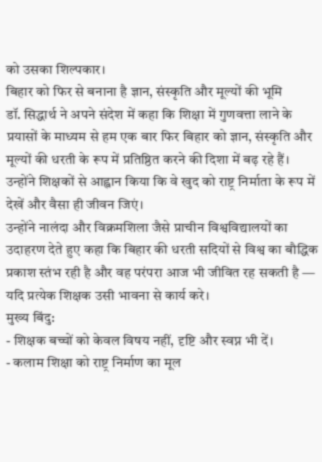को उसका शिल्पकार।
बिहार को फिर से बनाना है ज्ञान, संस्कृति और मूल्यों की भूमि
डॉ. सिद्धार्थ ने अपने संदेश में कहा कि शिक्षा में गुणवत्ता लाने के प्रयासों के माध्यम से हम एक बार फिर बिहार को ज्ञान, संस्कृति और मूल्यों की धरती के रूप में प्रतिष्ठित करने की दिशा में बढ़ रहे हैं। उन्होंने शिक्षकों से आह्वान किया कि वे खुद को राष्ट्र निर्माता के रूप में देखें और वैसा ही जीवन जिएं।
उन्होंने नालंदा और विक्रमशिला जैसे प्राचीन विश्वविद्यालयों का उदाहरण देते हुए कहा कि बिहार की धरती सदियों से विश्व का बौद्धिक प्रकाश स्तंभ रही है और वह परंपरा आज भी जीवित रह सकती है — यदि प्रत्येक शिक्षक उसी भावना से कार्य करे।
मुख्य बिंदु:
- शिक्षक बच्चों को केवल विषय नहीं, दृष्टि और स्वप्न भी दें।
- कलाम शिक्षा को राष्ट्र निर्माण का मूल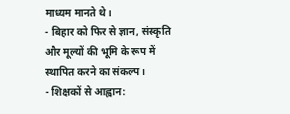माध्यम मानते थे।
- बिहार को फिर से ज्ञान, संस्कृति और मूल्यों की भूमि के रूप में स्थापित करने का संकल्प।
- शिक्षकों से आह्वान: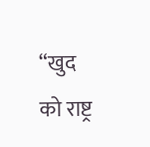“खुद को राष्ट्र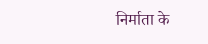निर्माता के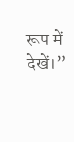रूप में देखें।”